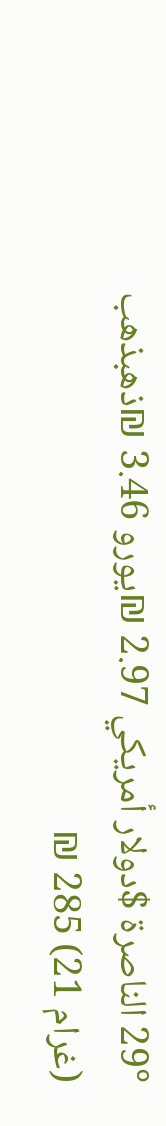29° الناصرة $دولار أمريكي 2.97 ₪يورو 3.46 ₪ذهبذهب (غرام 21) 285 ₪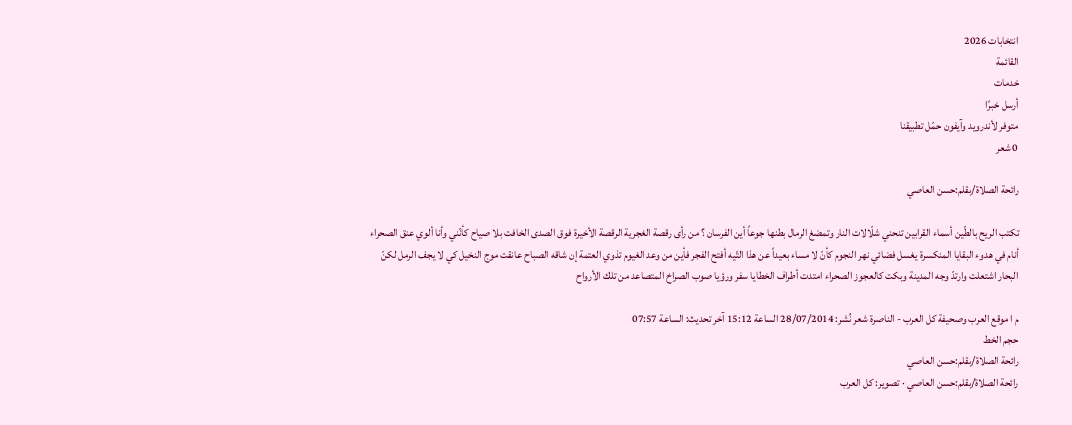انتخابات 2026
القائمة
خدمات
أرسل خبرًا
متوفر لأندرويد وآيفون حمّل تطبيقنا
0 شعر

رائحة الصلاة/بقلم:حسن العاصي

تكتب الريح بالطّين أسماء القرابين تنحني شلّالات النار وتمضغ الرمال بطنها جوعاً أين الفرسان ؟ من رأى رقصة الغجرية الرقصة الأخيرة فوق الصدى الخافت بلا صياح كأنّني وأنا ألوي عنق الصحراء أنام في هدوء البقايا المنكسرة يغسل فضائي نهر النجوم كأنّ لا مساء بعيداً عن هذا التّيه أفتح الفجر فأين من وعد الغيوم تذوي العتمة إن شاقه الصباح عانقت موج النخيل كي لا يجف الرمل لكنّ البحار اشتعلت وارتدّ وجه المدينة وبكت كالعجوز الصحراء امتدت أطراف الخطايا سفر ورؤيا صوب الصراخ المتصاعد من تلك الأرواح

م ا موقع العرب وصحيفة كل العرب - الناصرة شعر نُشر: 28/07/2014 الساعة 15:12 آخر تحديث: الساعة 07:57
حجم الخط
رائحة الصلاة/بقلم:حسن العاصي
رائحة الصلاة/بقلم:حسن العاصي · تصوير: كل العرب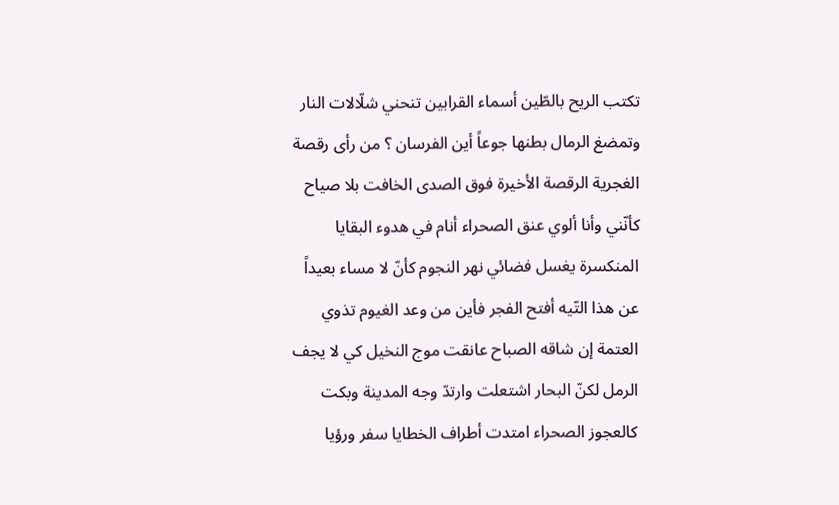تكتب الريح بالطّين أسماء القرابين تنحني شلّالات النار وتمضغ الرمال بطنها جوعاً أين الفرسان ؟ من رأى رقصة الغجرية الرقصة الأخيرة فوق الصدى الخافت بلا صياح كأنّني وأنا ألوي عنق الصحراء أنام في هدوء البقايا المنكسرة يغسل فضائي نهر النجوم كأنّ لا مساء بعيداً عن هذا التّيه أفتح الفجر فأين من وعد الغيوم تذوي العتمة إن شاقه الصباح عانقت موج النخيل كي لا يجف الرمل لكنّ البحار اشتعلت وارتدّ وجه المدينة وبكت كالعجوز الصحراء امتدت أطراف الخطايا سفر ورؤيا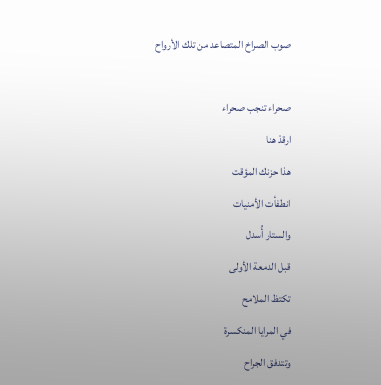صوب الصراخ المتصاعد من تلك الأرواح

صحراء تنجب صحراء
ارقدْ هنا
هذا حزنك المؤقت
انطفأت الأمنيات
والستار أُسدل
قبل الدمعة الأولى
تكتظ الملامح
في المرايا المنكسرة
وتتدفق الجراح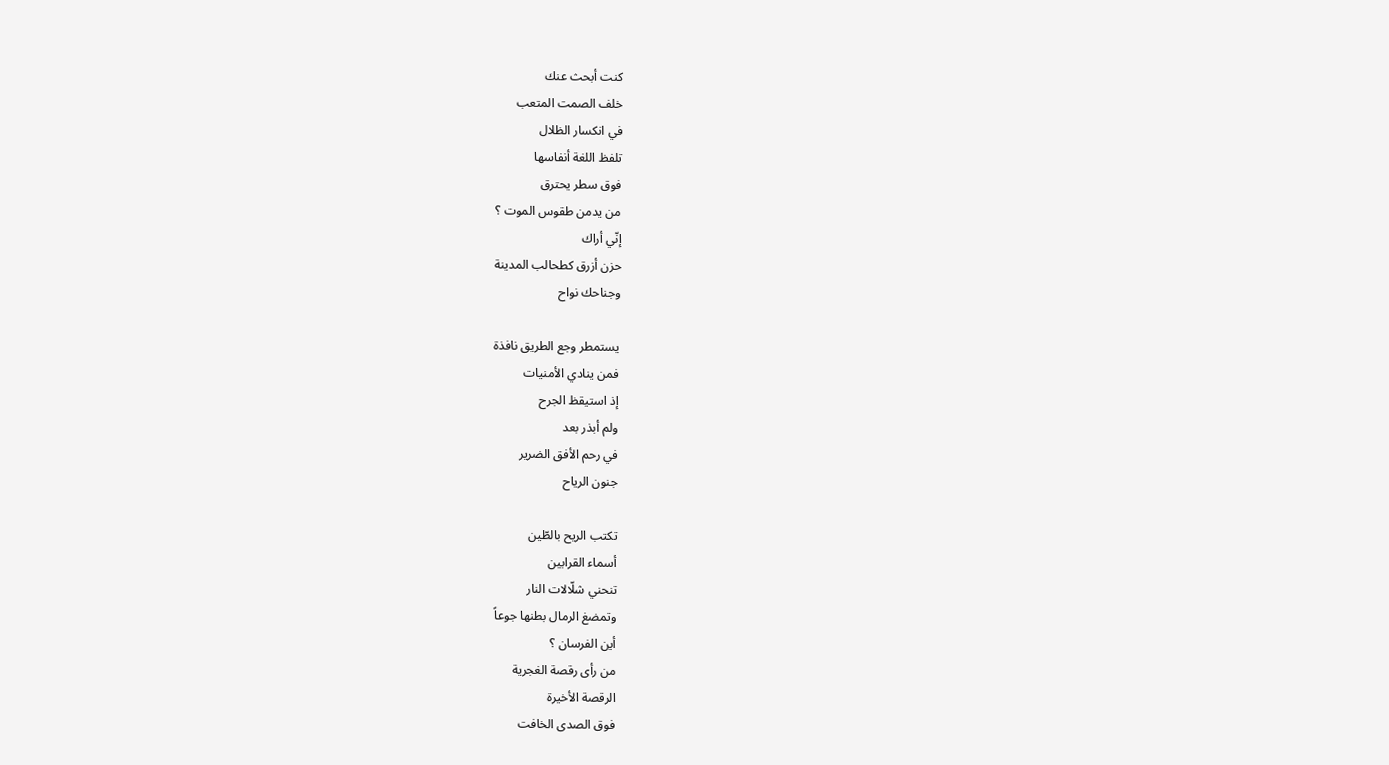كنت أبحث عنك
خلف الصمت المتعب
في انكسار الظلال
تلفظ اللغة أنفاسها
فوق سطر يحترق
من يدمن طقوس الموت ؟
إنّي أراك
حزن أزرق كطحالب المدينة
وجناحك نواح

يستمطر وجع الطريق نافذة
فمن ينادي الأمنيات
إذ استيقظ الجرح
ولم أبذر بعد
في رحم الأفق الضرير
جنون الرياح

تكتب الريح بالطّين
أسماء القرابين
تنحني شلّالات النار
وتمضغ الرمال بطنها جوعاً
أين الفرسان ؟
من رأى رقصة الغجرية
الرقصة الأخيرة
فوق الصدى الخافت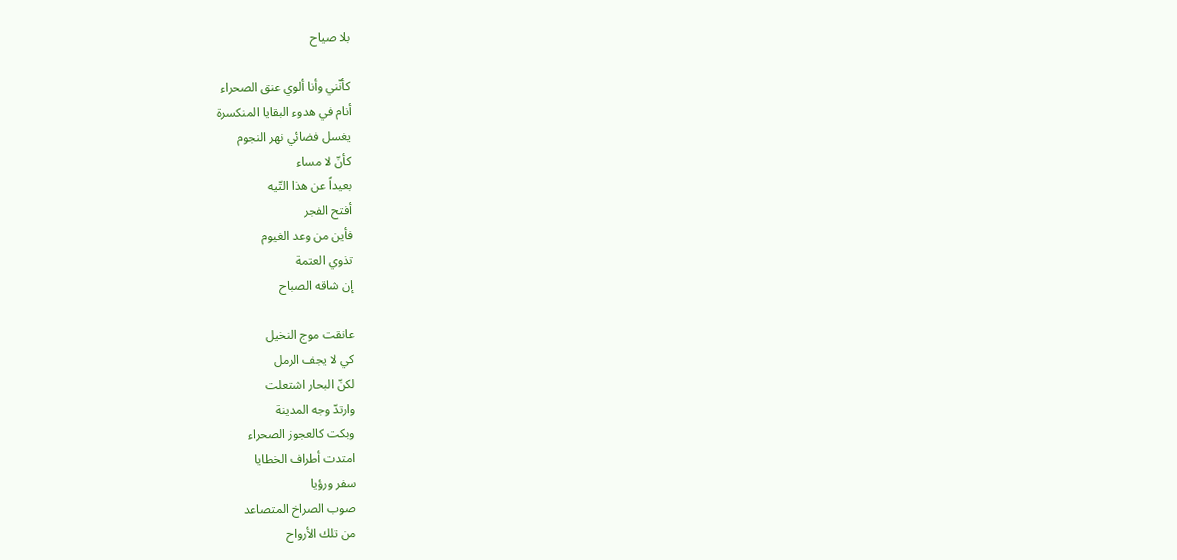بلا صياح

كأنّني وأنا ألوي عنق الصحراء
أنام في هدوء البقايا المنكسرة
يغسل فضائي نهر النجوم
كأنّ لا مساء
بعيداً عن هذا التّيه
أفتح الفجر
فأين من وعد الغيوم
تذوي العتمة
إن شاقه الصباح

عانقت موج النخيل
كي لا يجف الرمل
لكنّ البحار اشتعلت
وارتدّ وجه المدينة
وبكت كالعجوز الصحراء
امتدت أطراف الخطايا
سفر ورؤيا
صوب الصراخ المتصاعد
من تلك الأرواح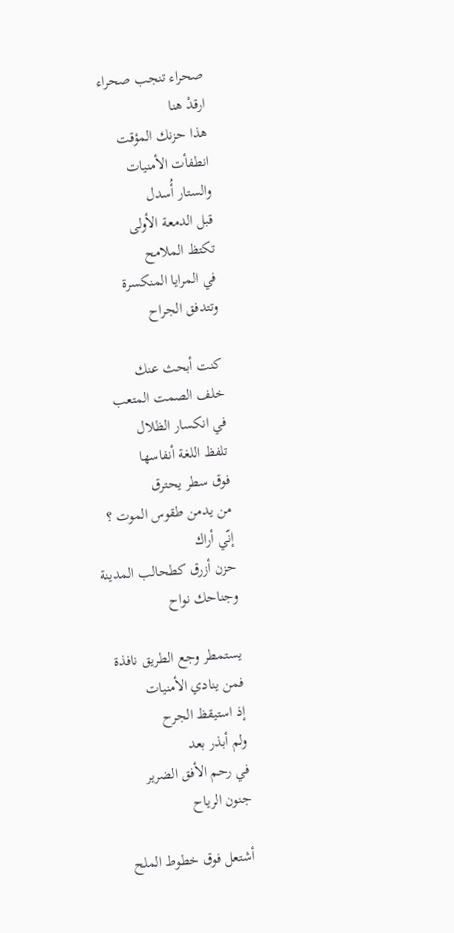صحراء تنجب صحراء
ارقدْ هنا
هذا حزنك المؤقت
انطفأت الأمنيات
والستار أُسدل
قبل الدمعة الأولى
تكتظ الملامح
في المرايا المنكسرة
وتتدفق الجراح

كنت أبحث عنك
خلف الصمت المتعب
في انكسار الظلال
تلفظ اللغة أنفاسها
فوق سطر يحترق
من يدمن طقوس الموت ؟
إنّي أراك
حزن أزرق كطحالب المدينة
وجناحك نواح

يستمطر وجع الطريق نافذة
فمن ينادي الأمنيات
إذ استيقظ الجرح
ولم أبذر بعد
في رحم الأفق الضرير
جنون الرياح

أشتعل فوق خطوط الملح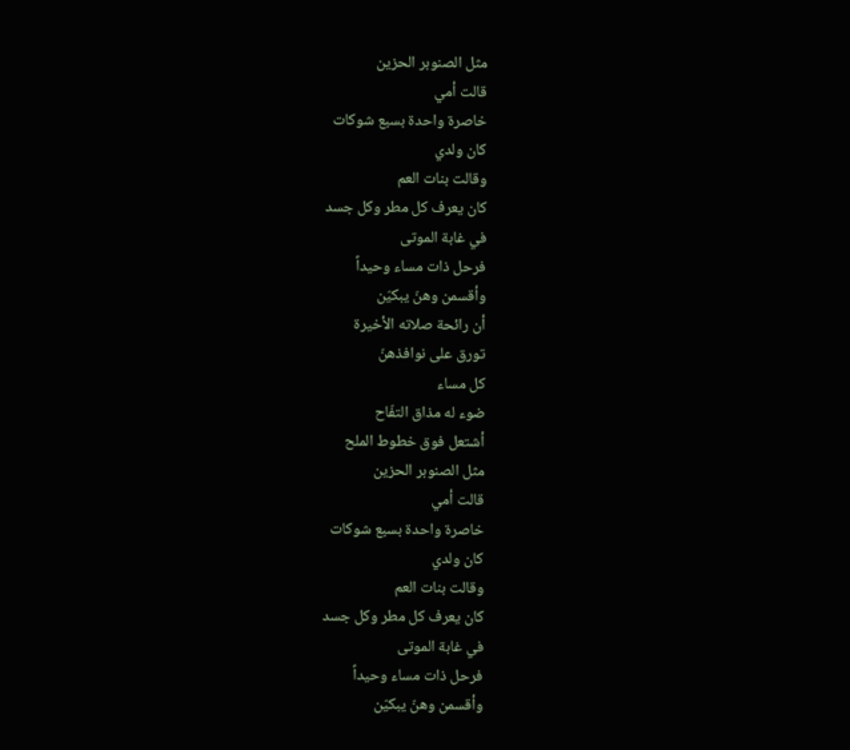مثل الصنوبر الحزين
قالت أمي
خاصرة واحدة بسبع شوكات
كان ولدي
وقالت بنات العم
كان يعرف كل مطر وكل جسد
في غابة الموتى
فرحل ذات مساء وحيداً
وأقسمن وهنّ يبكيّن
أن رائحة صلاته الأخيرة
تورق على نوافذهنّ
كل مساء
ضوء له مذاق التفّاح
أشتعل فوق خطوط الملح
مثل الصنوبر الحزين
قالت أمي
خاصرة واحدة بسبع شوكات
كان ولدي
وقالت بنات العم
كان يعرف كل مطر وكل جسد
في غابة الموتى
فرحل ذات مساء وحيداً
وأقسمن وهنّ يبكيّن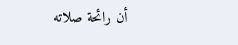أن رائحة صلاته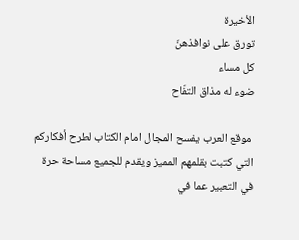الأخيرة
تورق على نوافذهنّ
كل مساء
ضوء له مذاق التفّاح

 موقع العرب يفسح المجال امام الكتاب لطرح أفكاركم التي كتبت بقلمهم المميز ويقدم للجميع مساحة حرة في التعبير عما في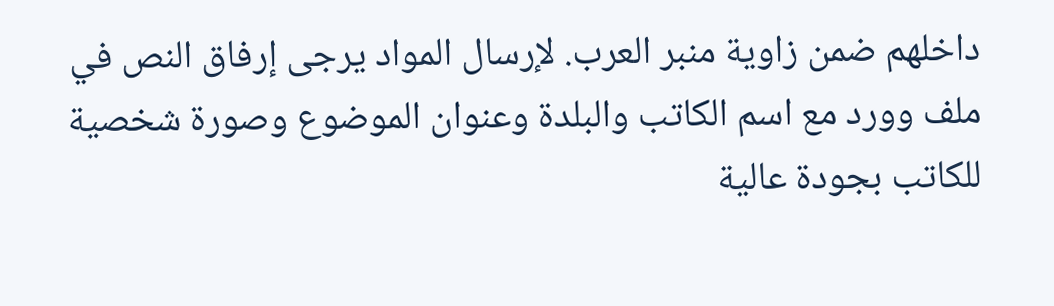داخلهم ضمن زاوية منبر العرب. لإرسال المواد يرجى إرفاق النص في ملف وورد مع اسم الكاتب والبلدة وعنوان الموضوع وصورة شخصية للكاتب بجودة عالية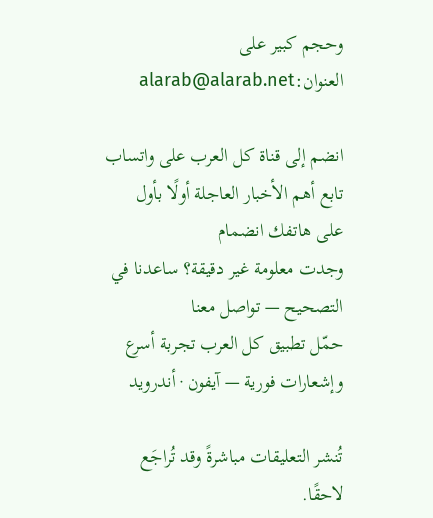وحجم كبير على العنوان:alarab@alarab.net

انضم إلى قناة كل العرب على واتساب تابع أهم الأخبار العاجلة أولًا بأول على هاتفك انضمام
وجدت معلومة غير دقيقة؟ ساعدنا في التصحيح — تواصل معنا
حمّل تطبيق كل العرب تجربة أسرع وإشعارات فورية — آيفون · أندرويد

تُنشر التعليقات مباشرةً وقد تُراجَع لاحقًا.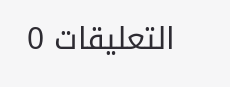التعليقات 0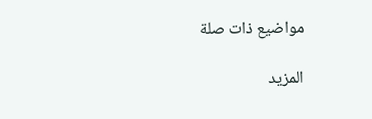مواضيع ذات صلة

المزيد